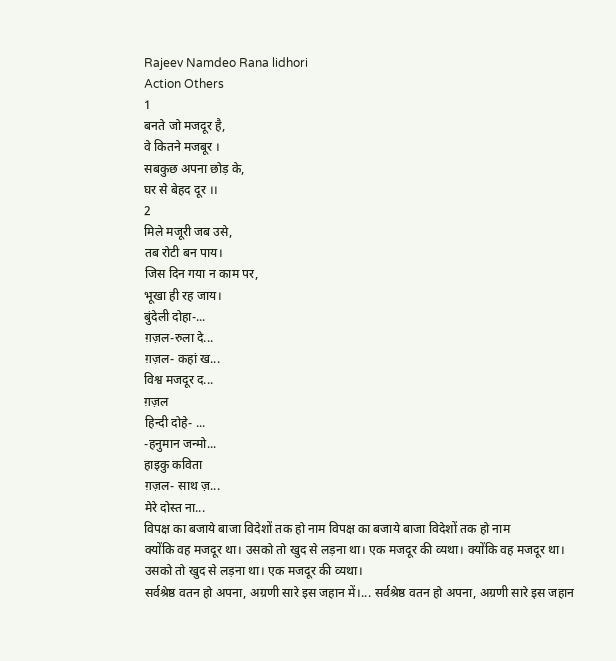Rajeev Namdeo Rana lidhori
Action Others
1
बनते जो मजदूर है,
वे कितने मजबूर ।
सबकुछ अपना छोड़ के,
घर से बेहद दूर ।।
2
मिले मजूरी जब उसे,
तब रोटी बन पाय।
जिस दिन गया न काम पर,
भूखा ही रह जाय।
बुंदेली दोहा-...
ग़ज़ल-रुला दे...
ग़ज़ल- कहां ख...
विश्व मजदूर द...
ग़ज़ल
हिन्दी दोहे- ...
-हनुमान जन्मो...
हाइकु कविता
ग़ज़ल- साथ ज़...
मेरे दोस्त ना...
विपक्ष का बजाये बाजा विदेशों तक हो नाम विपक्ष का बजाये बाजा विदेशों तक हो नाम
क्योंकि वह मजदूर था। उसको तो खुद से लड़ना था। एक मजदूर की व्यथा। क्योंकि वह मजदूर था। उसको तो खुद से लड़ना था। एक मजदूर की व्यथा।
सर्वश्रेष्ठ वतन हो अपना, अग्रणी सारे इस जहान में।... सर्वश्रेष्ठ वतन हो अपना, अग्रणी सारे इस जहान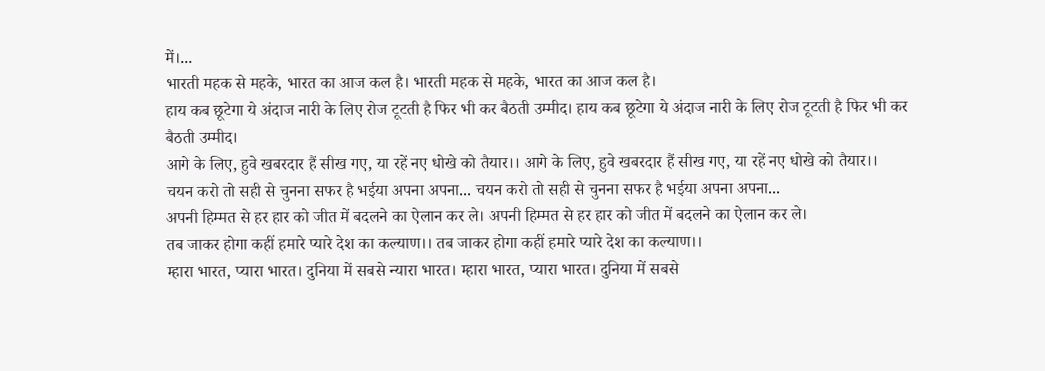में।...
भारती महक से महके, भारत का आज कल है। भारती महक से महके, भारत का आज कल है।
हाय कब छूटेगा ये अंदाज नारी के लिए रोज टूटती है फिर भी कर बैठती उम्मीद। हाय कब छूटेगा ये अंदाज नारी के लिए रोज टूटती है फिर भी कर बैठती उम्मीद।
आगे के लिए, हुवे खबरदार हैं सीख गए, या रहें नए धोखे को तैयार।। आगे के लिए, हुवे खबरदार हैं सीख गए, या रहें नए धोखे को तैयार।।
चयन करो तो सही से चुनना सफर है भईया अपना अपना... चयन करो तो सही से चुनना सफर है भईया अपना अपना...
अपनी हिम्मत से हर हार को जीत में बदलने का ऐलान कर ले। अपनी हिम्मत से हर हार को जीत में बदलने का ऐलान कर ले।
तब जाकर होगा कहीं हमारे प्यारे देश का कल्याण।। तब जाकर होगा कहीं हमारे प्यारे देश का कल्याण।।
म्हारा भारत, प्यारा भारत। दुनिया में सबसे न्यारा भारत। म्हारा भारत, प्यारा भारत। दुनिया में सबसे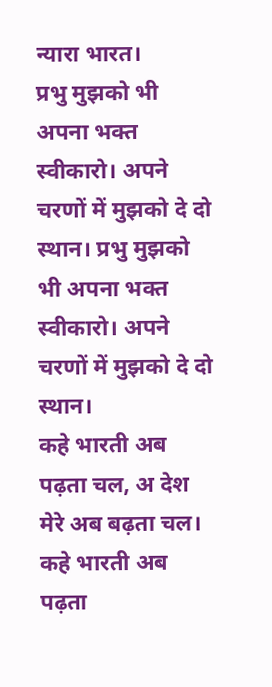न्यारा भारत।
प्रभु मुझको भी अपना भक्त स्वीकारो। अपने चरणों में मुझको दे दो स्थान। प्रभु मुझको भी अपना भक्त स्वीकारो। अपने चरणों में मुझको दे दो स्थान।
कहे भारती अब पढ़ता चल, अ देश मेरे अब बढ़ता चल। कहे भारती अब पढ़ता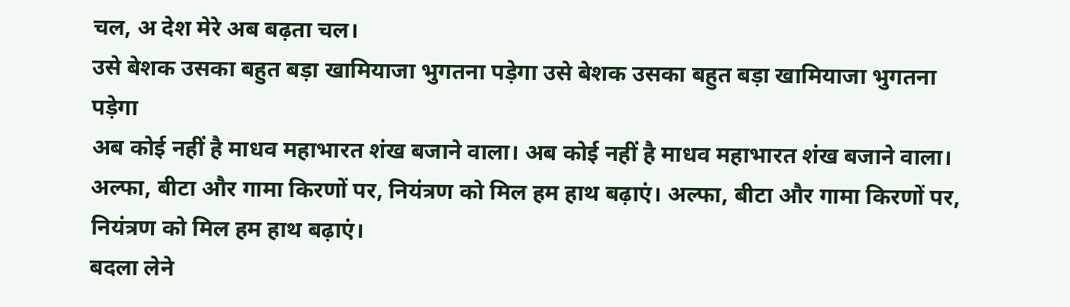चल, अ देश मेरे अब बढ़ता चल।
उसे बेशक उसका बहुत बड़ा खामियाजा भुगतना पड़ेगा उसे बेशक उसका बहुत बड़ा खामियाजा भुगतना पड़ेगा
अब कोई नहीं है माधव महाभारत शंख बजाने वाला। अब कोई नहीं है माधव महाभारत शंख बजाने वाला।
अल्फा, बीटा और गामा किरणों पर, नियंत्रण को मिल हम हाथ बढ़ाएं। अल्फा, बीटा और गामा किरणों पर, नियंत्रण को मिल हम हाथ बढ़ाएं।
बदला लेने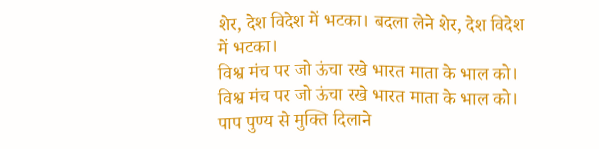शेर, देश विदेश में भटका। बदला लेने शेर, देश विदेश में भटका।
विश्व मंच पर जो ऊंचा रखे भारत माता के भाल को। विश्व मंच पर जो ऊंचा रखे भारत माता के भाल को।
पाप पुण्य से मुक्ति दिलाने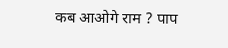कब आओगे राम ? पाप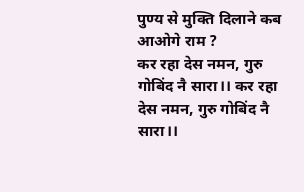पुण्य से मुक्ति दिलाने कब आओगे राम ?
कर रहा देस नमन, गुरु गोबिंद नै सारा।। कर रहा देस नमन, गुरु गोबिंद नै सारा।।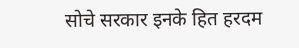सोचे सरकार इनके हित हरदम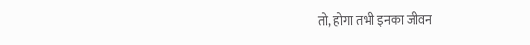तो, होगा तभी इनका जीवन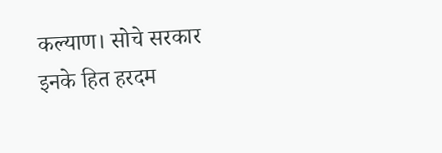कल्याण। सोचे सरकार इनके हित हरदम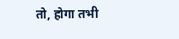तो, होगा तभी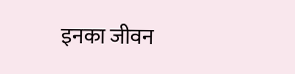इनका जीवन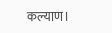कल्याण।